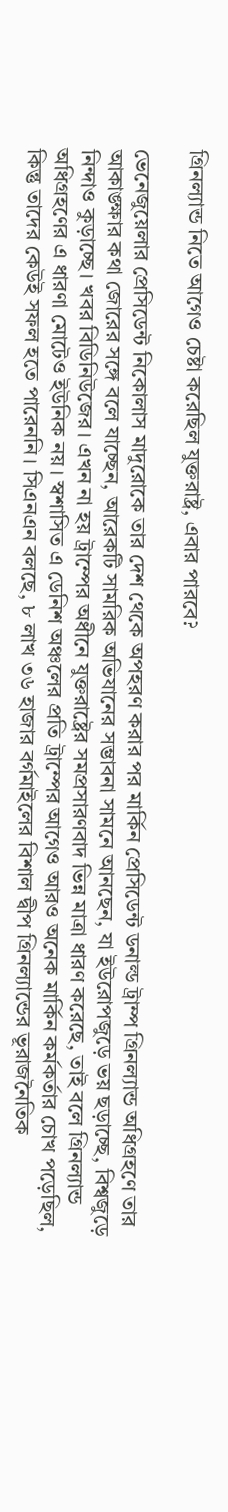গ্রিনল্যান্ড নিতে আগেও চেষ্টা করেছিল যুক্তরাষ্ট্র, এবার পারবে?

ভেনেজুয়েলার প্রেসিডেন্ট নিকোলাস মাদুরোকে তার দেশ থেকে অপহরণ করার পর মার্কিন প্রেসিডেন্ট ডনাল্ড ট্রাম্প গ্রিনল্যান্ড অধিগ্রহণে তার আকাঙ্ক্ষার কথা জোরের সঙ্গে বলে যাচ্ছেন, আরেকটি সামরিক অভিযানের সম্ভাবনা সামনে আনছেন, যা ইউরোপজুড়ে ভয় ছড়াচ্ছে, বিশ্বজুড়ে নিন্দাও কুড়াচ্ছে। খবর বিডিনিউজের। এখন না হয় ট্রাম্পের অধীনে যুক্তরাষ্ট্রের সমপ্রসারণবাদ ভিন্ন মাত্রা ধারণ করেছে, তাই বলে গ্রিনল্যান্ড অধিগ্রহণের এ ধারণা মোটেও ইউনিক নয়। স্বশাসিত এ ডেনিশ অঞ্চলের প্রতি ট্রাম্পের আগেও আরও অনেক মার্কিন কর্মকর্তার চোখ পড়েছিল, কিন্তু তাদের কেউই সফল হতে পারেননি। সিএনএন বলছে, ৮ লাখ ৩৬ হাজার বর্গমাইলের বিশাল দ্বীপ গ্রিনল্যান্ডের ভূরাজনৈতিক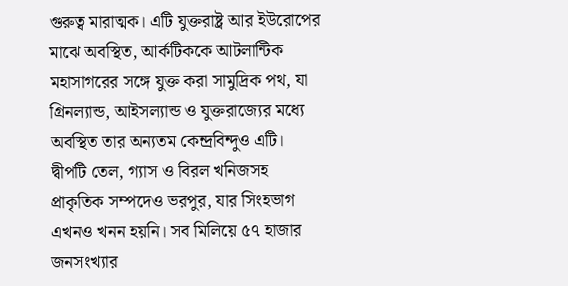গুরুত্ব মারাত্মক। এটি যুক্তরাষ্ট্র আর ইউরোপের মাঝে অবস্থিত, আর্কটিককে আটলান্টিক মহাসাগরের সঙ্গে যুক্ত করা সামুদ্রিক পথ, যা গ্রিনল্যান্ড, আইসল্যান্ড ও যুক্তরাজ্যের মধ্যে অবস্থিত তার অন্যতম কেন্দ্রবিন্দুও এটি। দ্বীপটি তেল, গ্যাস ও বিরল খনিজসহ প্রাকৃতিক সম্পদেও ভরপুর, যার সিংহভাগ এখনও খনন হয়নি। সব মিলিয়ে ৫৭ হাজার জনসংখ্যার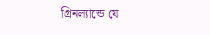গ্রিনল্যান্ডে যে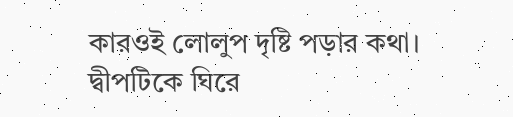কারওই লোলুপ দৃষ্টি পড়ার কথা। দ্বীপটিকে ঘিরে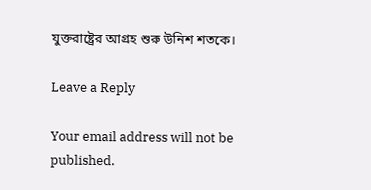যুক্তরাষ্ট্রের আগ্রহ শুরু উনিশ শতকে।

Leave a Reply

Your email address will not be published.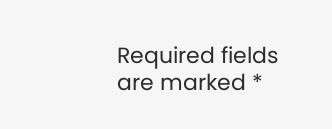Required fields are marked *